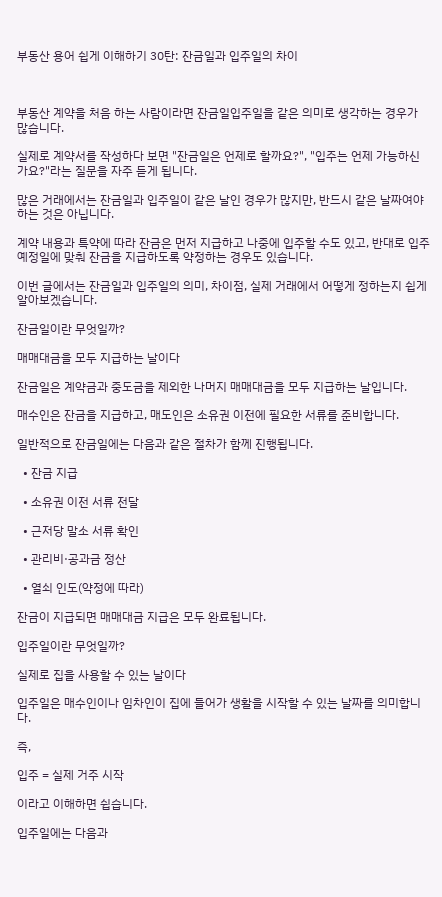부동산 용어 쉽게 이해하기 30탄: 잔금일과 입주일의 차이



부동산 계약을 처음 하는 사람이라면 잔금일입주일을 같은 의미로 생각하는 경우가 많습니다.

실제로 계약서를 작성하다 보면 "잔금일은 언제로 할까요?", "입주는 언제 가능하신가요?"라는 질문을 자주 듣게 됩니다.

많은 거래에서는 잔금일과 입주일이 같은 날인 경우가 많지만, 반드시 같은 날짜여야 하는 것은 아닙니다.

계약 내용과 특약에 따라 잔금은 먼저 지급하고 나중에 입주할 수도 있고, 반대로 입주 예정일에 맞춰 잔금을 지급하도록 약정하는 경우도 있습니다.

이번 글에서는 잔금일과 입주일의 의미, 차이점, 실제 거래에서 어떻게 정하는지 쉽게 알아보겠습니다.

잔금일이란 무엇일까?

매매대금을 모두 지급하는 날이다

잔금일은 계약금과 중도금을 제외한 나머지 매매대금을 모두 지급하는 날입니다.

매수인은 잔금을 지급하고, 매도인은 소유권 이전에 필요한 서류를 준비합니다.

일반적으로 잔금일에는 다음과 같은 절차가 함께 진행됩니다.

  • 잔금 지급

  • 소유권 이전 서류 전달

  • 근저당 말소 서류 확인

  • 관리비·공과금 정산

  • 열쇠 인도(약정에 따라)

잔금이 지급되면 매매대금 지급은 모두 완료됩니다.

입주일이란 무엇일까?

실제로 집을 사용할 수 있는 날이다

입주일은 매수인이나 임차인이 집에 들어가 생활을 시작할 수 있는 날짜를 의미합니다.

즉,

입주 = 실제 거주 시작

이라고 이해하면 쉽습니다.

입주일에는 다음과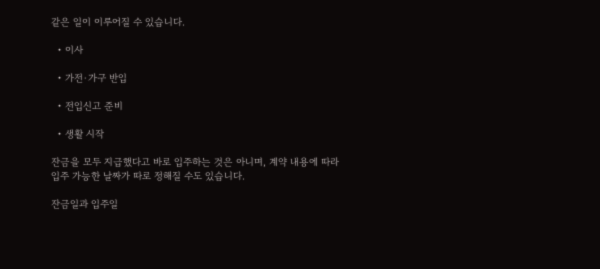같은 일이 이루어질 수 있습니다.

  • 이사

  • 가전·가구 반입

  • 전입신고 준비

  • 생활 시작

잔금을 모두 지급했다고 바로 입주하는 것은 아니며, 계약 내용에 따라 입주 가능한 날짜가 따로 정해질 수도 있습니다.

잔금일과 입주일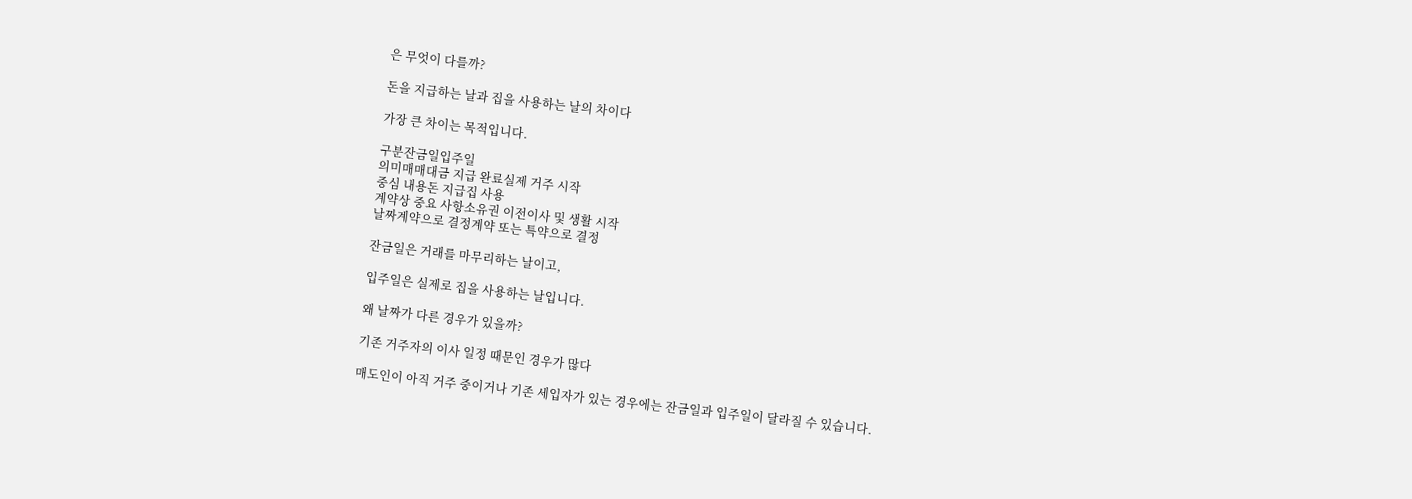은 무엇이 다를까?

돈을 지급하는 날과 집을 사용하는 날의 차이다

가장 큰 차이는 목적입니다.

구분잔금일입주일
의미매매대금 지급 완료실제 거주 시작
중심 내용돈 지급집 사용
계약상 중요 사항소유권 이전이사 및 생활 시작
날짜계약으로 결정계약 또는 특약으로 결정

잔금일은 거래를 마무리하는 날이고,

입주일은 실제로 집을 사용하는 날입니다.

왜 날짜가 다른 경우가 있을까?

기존 거주자의 이사 일정 때문인 경우가 많다

매도인이 아직 거주 중이거나 기존 세입자가 있는 경우에는 잔금일과 입주일이 달라질 수 있습니다.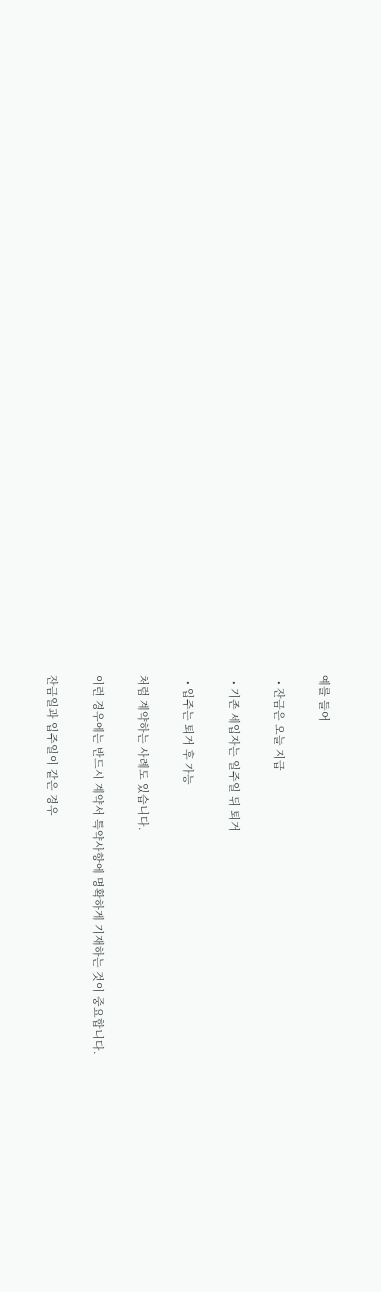예를 들어

  • 잔금은 오늘 지급

  • 기존 세입자는 일주일 뒤 퇴거

  • 입주는 퇴거 후 가능

처럼 계약하는 사례도 있습니다.

이런 경우에는 반드시 계약서 특약사항에 명확하게 기재하는 것이 중요합니다.

잔금일과 입주일이 같은 경우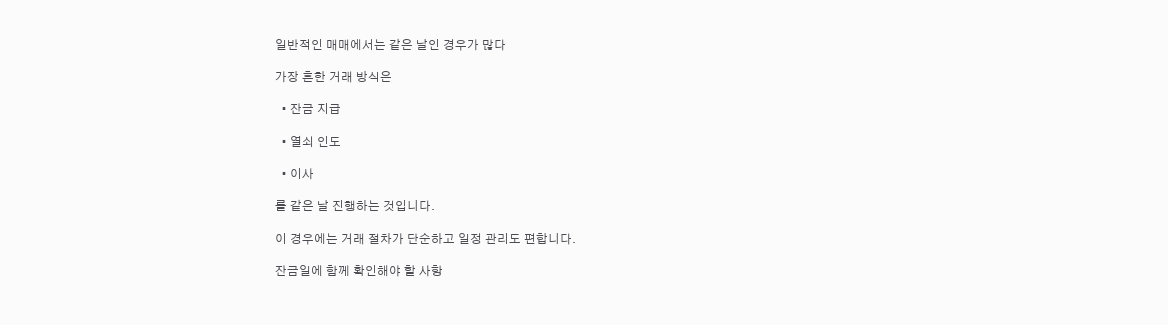일반적인 매매에서는 같은 날인 경우가 많다

가장 흔한 거래 방식은

  • 잔금 지급

  • 열쇠 인도

  • 이사

를 같은 날 진행하는 것입니다.

이 경우에는 거래 절차가 단순하고 일정 관리도 편합니다.

잔금일에 함께 확인해야 할 사항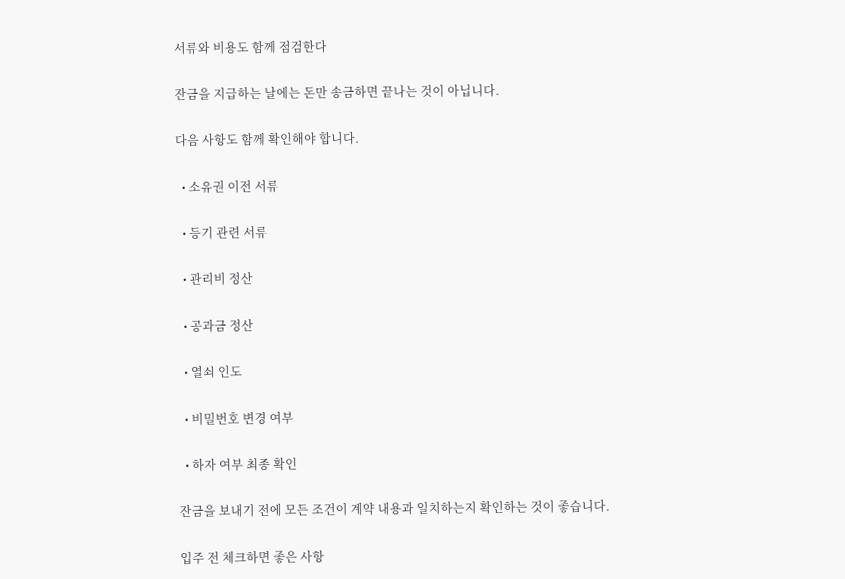서류와 비용도 함께 점검한다

잔금을 지급하는 날에는 돈만 송금하면 끝나는 것이 아닙니다.

다음 사항도 함께 확인해야 합니다.

  • 소유권 이전 서류

  • 등기 관련 서류

  • 관리비 정산

  • 공과금 정산

  • 열쇠 인도

  • 비밀번호 변경 여부

  • 하자 여부 최종 확인

잔금을 보내기 전에 모든 조건이 계약 내용과 일치하는지 확인하는 것이 좋습니다.

입주 전 체크하면 좋은 사항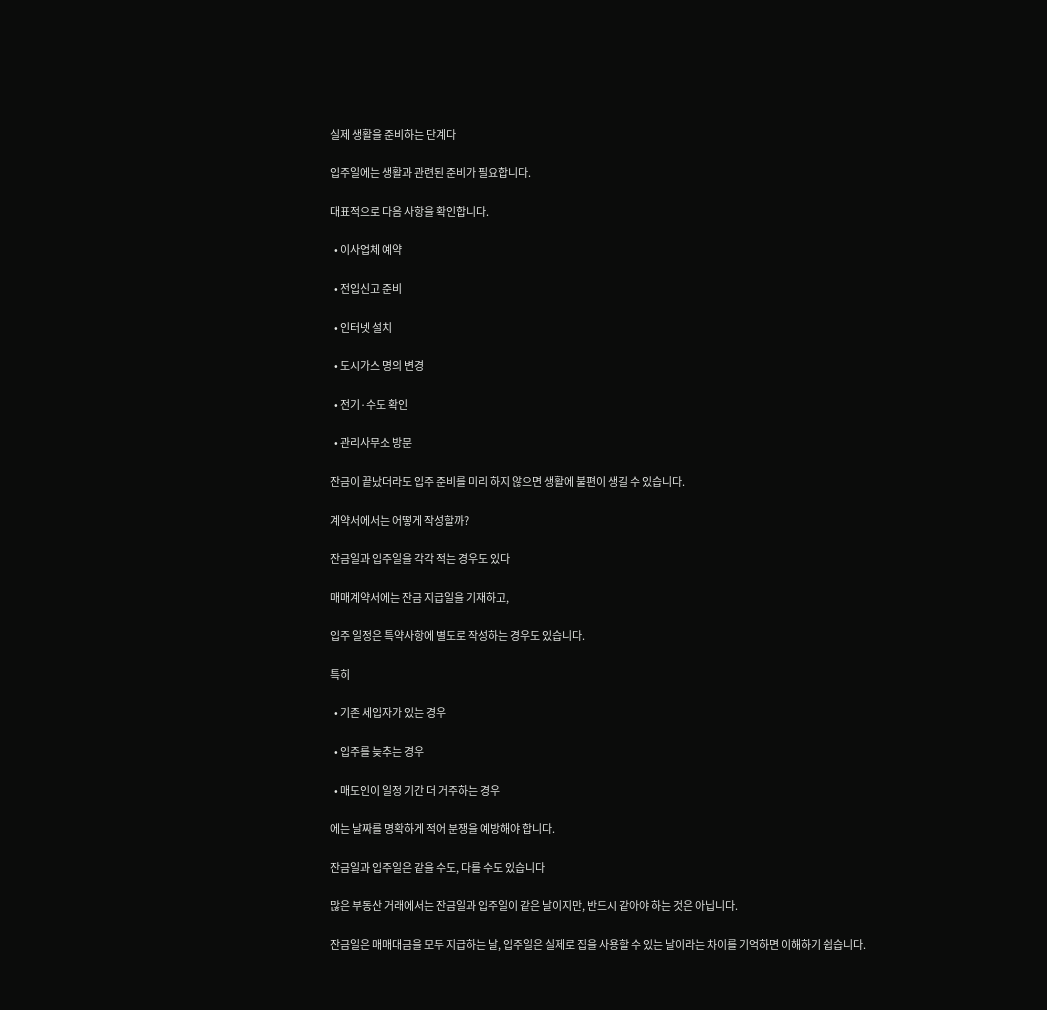실제 생활을 준비하는 단계다

입주일에는 생활과 관련된 준비가 필요합니다.

대표적으로 다음 사항을 확인합니다.

  • 이사업체 예약

  • 전입신고 준비

  • 인터넷 설치

  • 도시가스 명의 변경

  • 전기·수도 확인

  • 관리사무소 방문

잔금이 끝났더라도 입주 준비를 미리 하지 않으면 생활에 불편이 생길 수 있습니다.

계약서에서는 어떻게 작성할까?

잔금일과 입주일을 각각 적는 경우도 있다

매매계약서에는 잔금 지급일을 기재하고,

입주 일정은 특약사항에 별도로 작성하는 경우도 있습니다.

특히

  • 기존 세입자가 있는 경우

  • 입주를 늦추는 경우

  • 매도인이 일정 기간 더 거주하는 경우

에는 날짜를 명확하게 적어 분쟁을 예방해야 합니다.

잔금일과 입주일은 같을 수도, 다를 수도 있습니다

많은 부동산 거래에서는 잔금일과 입주일이 같은 날이지만, 반드시 같아야 하는 것은 아닙니다.

잔금일은 매매대금을 모두 지급하는 날, 입주일은 실제로 집을 사용할 수 있는 날이라는 차이를 기억하면 이해하기 쉽습니다.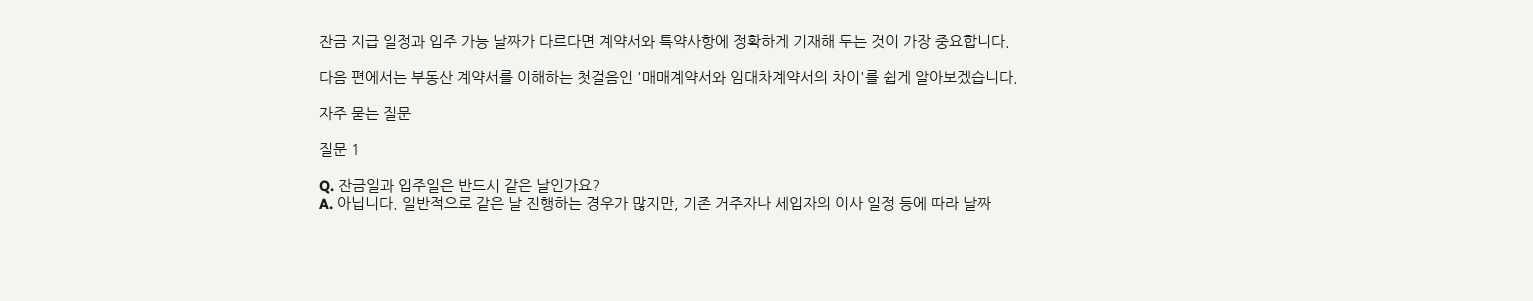잔금 지급 일정과 입주 가능 날짜가 다르다면 계약서와 특약사항에 정확하게 기재해 두는 것이 가장 중요합니다.

다음 편에서는 부동산 계약서를 이해하는 첫걸음인 '매매계약서와 임대차계약서의 차이'를 쉽게 알아보겠습니다.

자주 묻는 질문

질문 1

Q. 잔금일과 입주일은 반드시 같은 날인가요?
A. 아닙니다. 일반적으로 같은 날 진행하는 경우가 많지만, 기존 거주자나 세입자의 이사 일정 등에 따라 날짜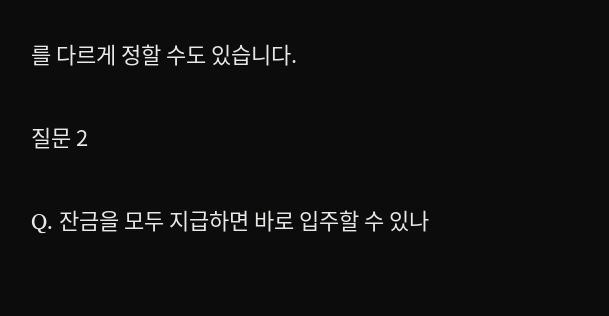를 다르게 정할 수도 있습니다.

질문 2

Q. 잔금을 모두 지급하면 바로 입주할 수 있나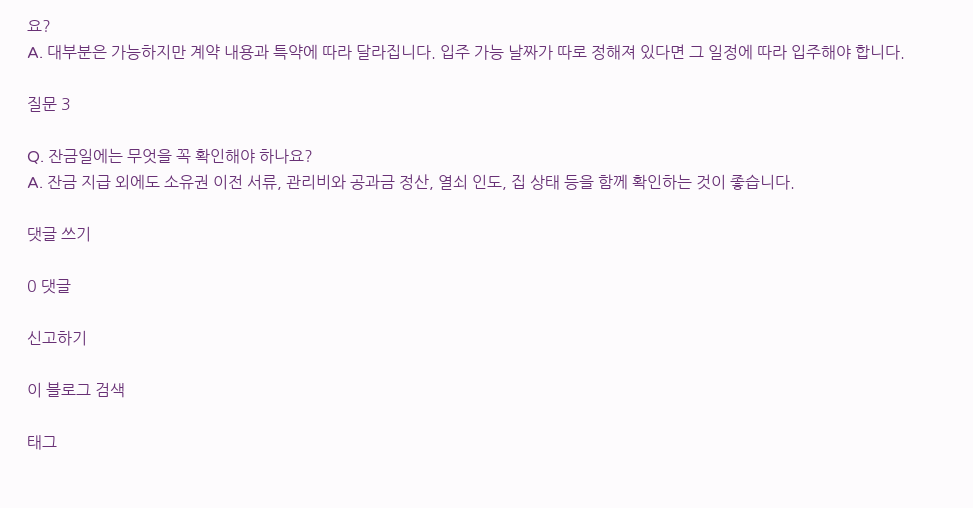요?
A. 대부분은 가능하지만 계약 내용과 특약에 따라 달라집니다. 입주 가능 날짜가 따로 정해져 있다면 그 일정에 따라 입주해야 합니다.

질문 3

Q. 잔금일에는 무엇을 꼭 확인해야 하나요?
A. 잔금 지급 외에도 소유권 이전 서류, 관리비와 공과금 정산, 열쇠 인도, 집 상태 등을 함께 확인하는 것이 좋습니다.

댓글 쓰기

0 댓글

신고하기

이 블로그 검색

태그